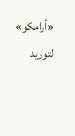«أرامكو» لتوريد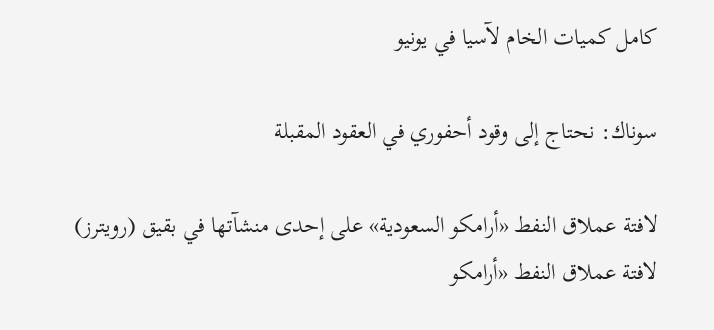كامل كميات الخام لآسيا في يونيو

سوناك: نحتاج إلى وقود أحفوري في العقود المقبلة

لافتة عملاق النفط «أرامكو السعودية» على إحدى منشآتها في بقيق (رويترز)
لافتة عملاق النفط «أرامكو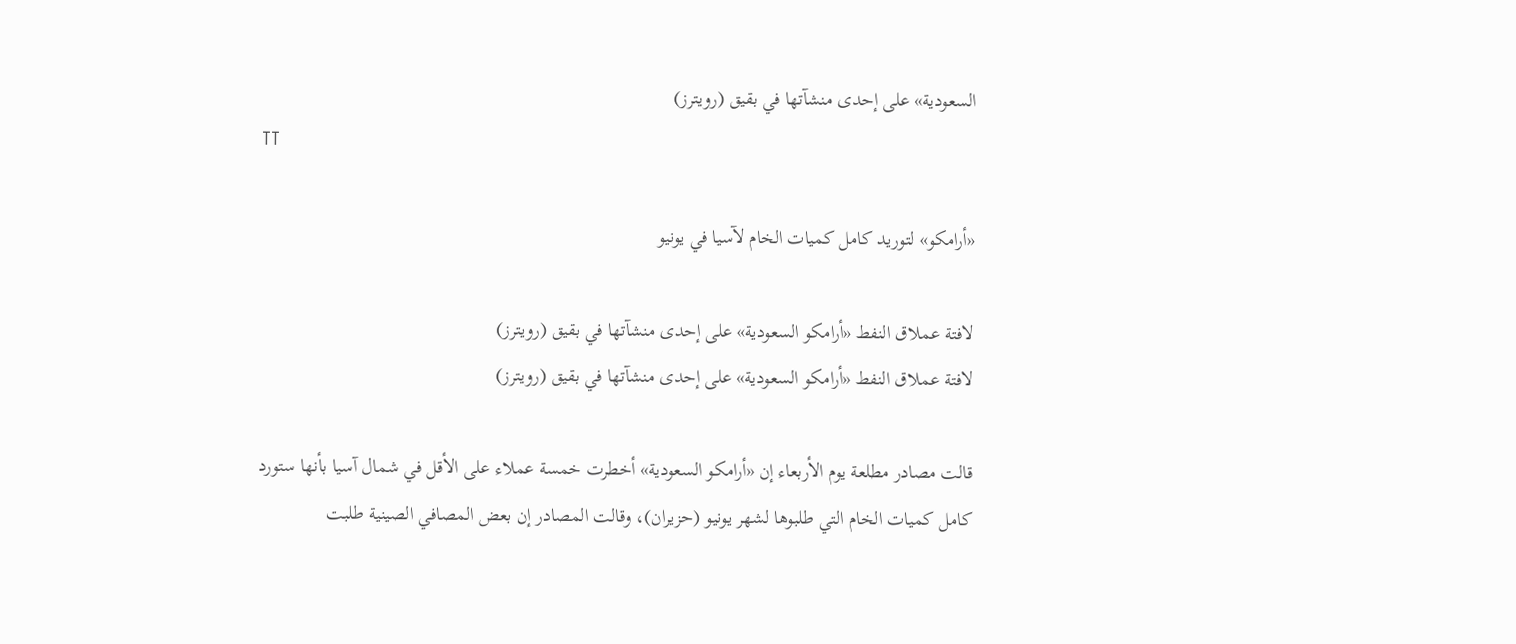السعودية» على إحدى منشآتها في بقيق (رويترز)
TT

«أرامكو» لتوريد كامل كميات الخام لآسيا في يونيو

لافتة عملاق النفط «أرامكو السعودية» على إحدى منشآتها في بقيق (رويترز)
لافتة عملاق النفط «أرامكو السعودية» على إحدى منشآتها في بقيق (رويترز)

قالت مصادر مطلعة يوم الأربعاء إن «أرامكو السعودية» أخطرت خمسة عملاء على الأقل في شمال آسيا بأنها ستورد كامل كميات الخام التي طلبوها لشهر يونيو (حزيران)، وقالت المصادر إن بعض المصافي الصينية طلبت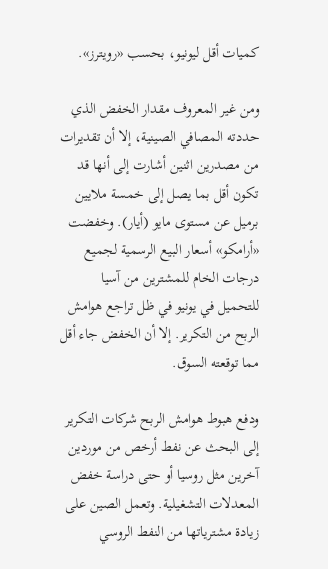كميات أقل ليونيو، بحسب «رويترز».

ومن غير المعروف مقدار الخفض الذي حددته المصافي الصينية، إلا أن تقديرات من مصدرين اثنين أشارت إلى أنها قد تكون أقل بما يصل إلى خمسة ملايين برميل عن مستوى مايو (أيار). وخفضت «أرامكو» أسعار البيع الرسمية لجميع درجات الخام للمشترين من آسيا للتحميل في يونيو في ظل تراجع هوامش الربح من التكرير. إلا أن الخفض جاء أقل مما توقعته السوق.

ودفع هبوط هوامش الربح شركات التكرير إلى البحث عن نفط أرخص من موردين آخرين مثل روسيا أو حتى دراسة خفض المعدلات التشغيلية. وتعمل الصين على زيادة مشترياتها من النفط الروسي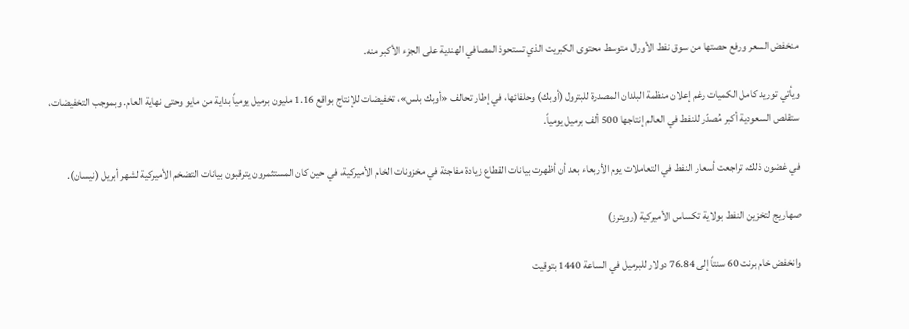منخفض السعر ورفع حصتها من سوق نفط الأورال متوسط محتوى الكبريت الذي تستحوذ المصافي الهندية على الجزء الأكبر منه.

ويأتي توريد كامل الكميات رغم إعلان منظمة البلدان المصدرة للبترول (أوبك) وحلفائها، في إطار تحالف «أوبك بلس»، تخفيضات للإنتاج بواقع 1.16 مليون برميل يومياً بداية من مايو وحتى نهاية العام. وبموجب التخفيضات، ستقلص السعودية أكبر مُصدّر للنفط في العالم إنتاجها 500 ألف برميل يومياً.

في غضون ذلك، تراجعت أسعار النفط في التعاملات يوم الأربعاء بعد أن أظهرت بيانات القطاع زيادة مفاجئة في مخزونات الخام الأميركية، في حين كان المستثمرون يترقبون بيانات التضخم الأميركية لشهر أبريل (نيسان).

صهاريج لتخزين النفط بولاية تكساس الأميركية (رويترز)

وانخفض خام برنت 60 سنتاً إلى 76.84 دولار للبرميل في الساعة 1440 بتوقيت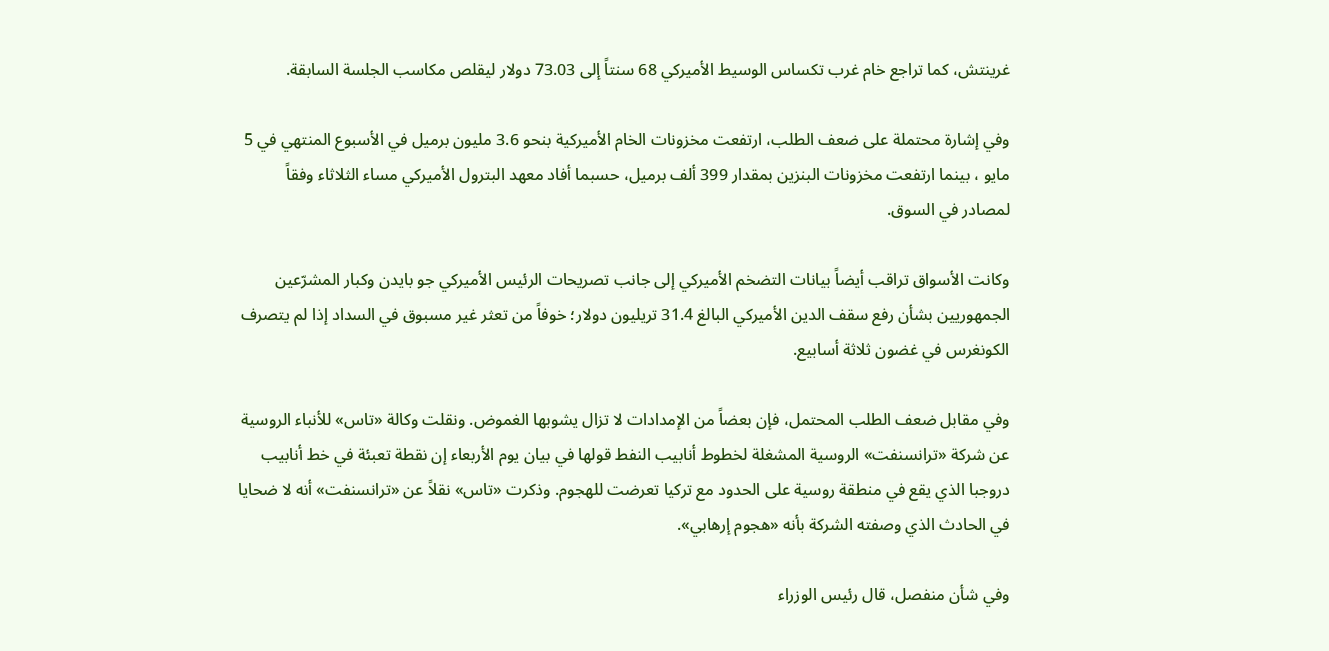غرينتش، كما تراجع خام غرب تكساس الوسيط الأميركي 68 سنتاً إلى 73.03 دولار ليقلص مكاسب الجلسة السابقة.

وفي إشارة محتملة على ضعف الطلب، ارتفعت مخزونات الخام الأميركية بنحو 3.6 مليون برميل في الأسبوع المنتهي في 5 مايو ، بينما ارتفعت مخزونات البنزين بمقدار 399 ألف برميل، حسبما أفاد معهد البترول الأميركي مساء الثلاثاء وفقاً لمصادر في السوق.

وكانت الأسواق تراقب أيضاً بيانات التضخم الأميركي إلى جانب تصريحات الرئيس الأميركي جو بايدن وكبار المشرّعين الجمهوريين بشأن رفع سقف الدين الأميركي البالغ 31.4 تريليون دولار؛ خوفاً من تعثر غير مسبوق في السداد إذا لم يتصرف الكونغرس في غضون ثلاثة أسابيع.

وفي مقابل ضعف الطلب المحتمل، فإن بعضاً من الإمدادات لا تزال يشوبها الغموض. ونقلت وكالة «تاس» للأنباء الروسية عن شركة «ترانسنفت» الروسية المشغلة لخطوط أنابيب النفط قولها في بيان يوم الأربعاء إن نقطة تعبئة في خط أنابيب دروجبا الذي يقع في منطقة روسية على الحدود مع تركيا تعرضت للهجوم. وذكرت «تاس» نقلاً عن «ترانسنفت» أنه لا ضحايا في الحادث الذي وصفته الشركة بأنه «هجوم إرهابي».

وفي شأن منفصل، قال رئيس الوزراء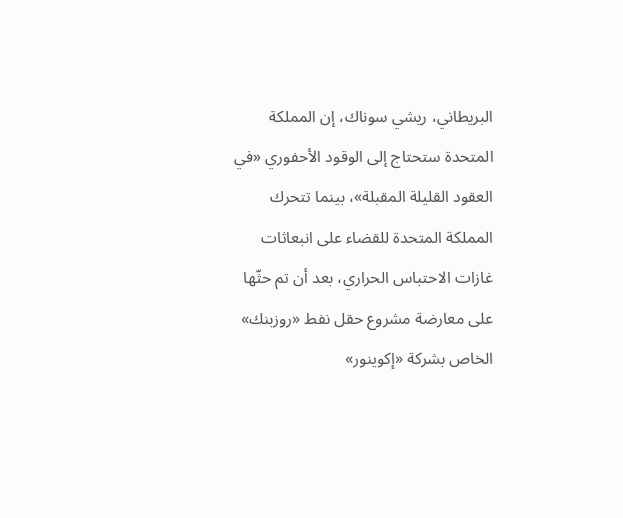البريطاني، ريشي سوناك، إن المملكة المتحدة ستحتاج إلى الوقود الأحفوري «في العقود القليلة المقبلة»، بينما تتحرك المملكة المتحدة للقضاء على انبعاثات غازات الاحتباس الحراري، بعد أن تم حثّها على معارضة مشروع حقل نفط «روزبنك» الخاص بشركة «إكوينور»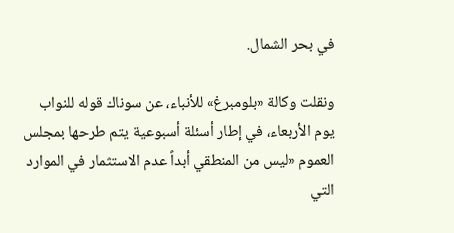في بحر الشمال.

ونقلت وكالة «بلومبرغ» للأنباء، عن سوناك قوله للنواب يوم الأربعاء، في إطار أسئلة أسبوعية يتم طرحها بمجلس العموم «ليس من المنطقي أبداً عدم الاستثمار في الموارد التي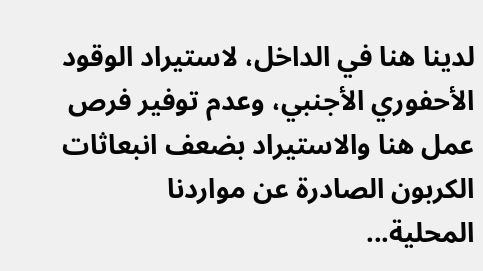لدينا هنا في الداخل، لاستيراد الوقود الأحفوري الأجنبي، وعدم توفير فرص عمل هنا والاستيراد بضعف انبعاثات الكربون الصادرة عن مواردنا المحلية...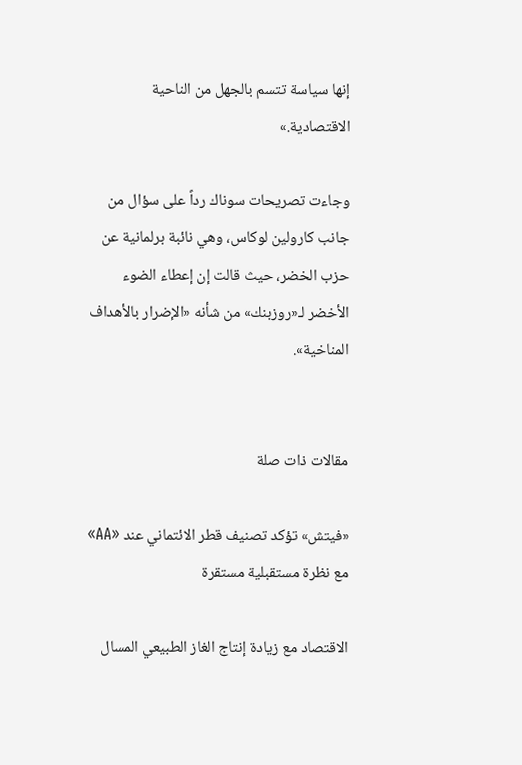إنها سياسة تتسم بالجهل من الناحية الاقتصادية.»

وجاءت تصريحات سوناك رداً على سؤال من جانب كارولين لوكاس، وهي نائبة برلمانية عن حزب الخضر، حيث قالت إن إعطاء الضوء الأخضر لـ«روزبنك» من شأنه «الإضرار بالأهداف المناخية».


مقالات ذات صلة

«فيتش» تؤكد تصنيف قطر الائتماني عند «AA» مع نظرة مستقبلية مستقرة

الاقتصاد مع زيادة إنتاج الغاز الطبيعي المسال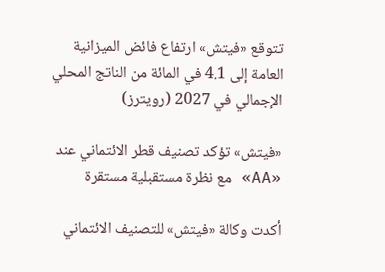تتوقع «فيتش» ارتفاع فائض الميزانية العامة إلى 4.1 في المائة من الناتج المحلي الإجمالي في 2027 (رويترز)

«فيتش» تؤكد تصنيف قطر الائتماني عند «AA» مع نظرة مستقبلية مستقرة

أكدت وكالة «فيتش» للتصنيف الائتماني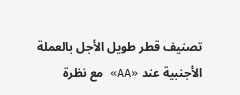تصنيف قطر طويل الأجل بالعملة الأجنبية عند «AA» مع نظرة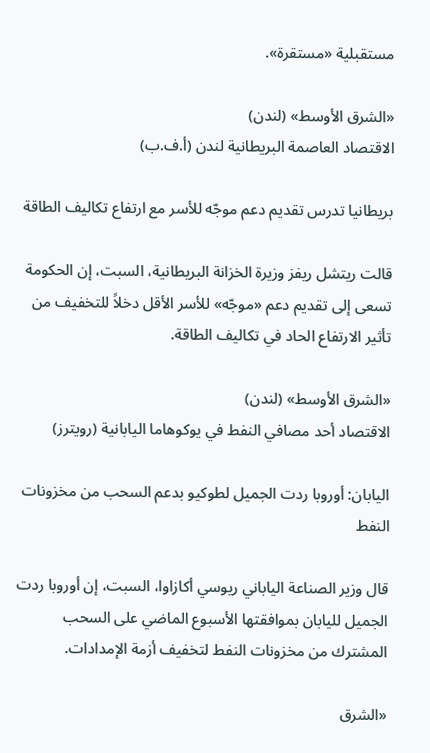مستقبلية «مستقرة».

«الشرق الأوسط» (لندن)
الاقتصاد العاصمة البريطانية لندن (أ.ف.ب)

بريطانيا تدرس تقديم دعم موجّه للأسر مع ارتفاع تكاليف الطاقة

قالت ريتشل ريفز وزيرة الخزانة البريطانية، السبت، إن الحكومة تسعى إلى تقديم دعم «موجّه» للأسر الأقل دخلاً للتخفيف من تأثير الارتفاع الحاد في تكاليف الطاقة.

«الشرق الأوسط» (لندن)
الاقتصاد أحد مصافي النفط في يوكوهاما اليابانية (رويترز)

اليابان: أوروبا ردت الجميل لطوكيو بدعم السحب من مخزونات النفط

قال وزير الصناعة الياباني ريوسي أكازاوا، السبت، إن أوروبا ردت الجميل لليابان بموافقتها الأسبوع الماضي على السحب المشترك من مخزونات النفط لتخفيف أزمة الإمدادات.

«الشرق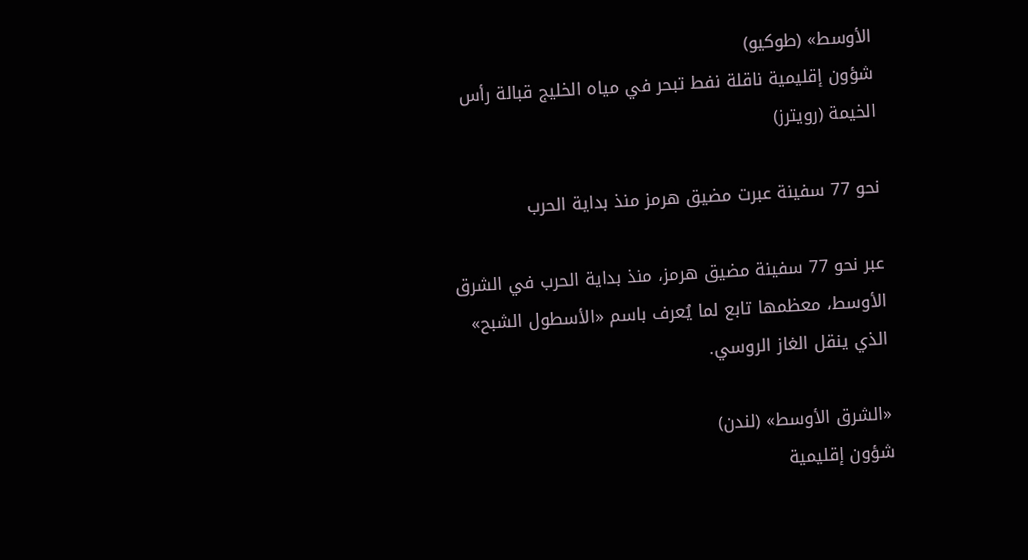الأوسط» (طوكيو)
شؤون إقليمية ناقلة نفط تبحر في مياه الخليج قبالة رأس الخيمة (رويترز)

نحو 77 سفينة عبرت مضيق هرمز منذ بداية الحرب

عبر نحو 77 سفينة مضيق هرمز، منذ بداية الحرب في الشرق الأوسط، معظمها تابع لما يُعرف باسم «الأسطول الشبح» الذي ينقل الغاز الروسي.

«الشرق الأوسط» (لندن)
شؤون إقليمية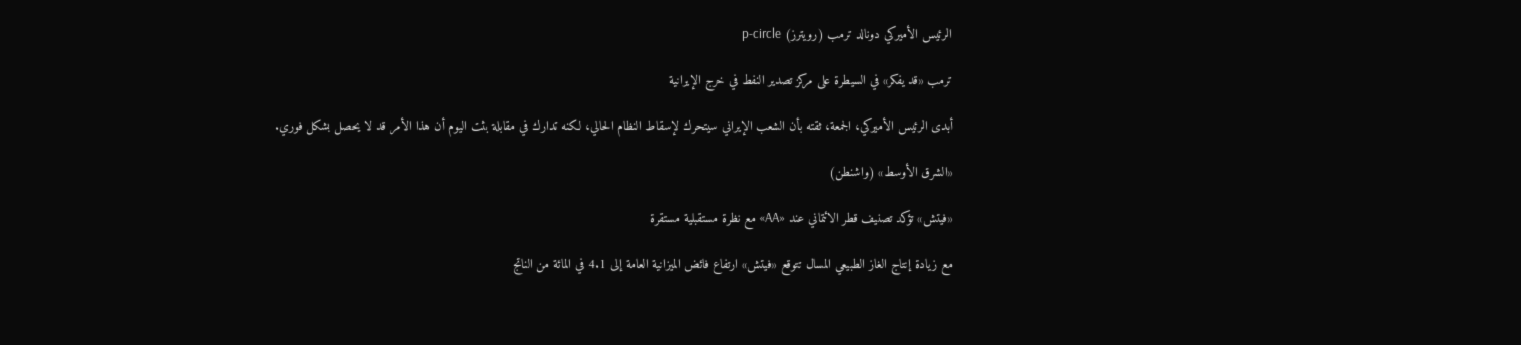الرئيس الأميركي دونالد ترمب (رويترز) p-circle

ترمب «قد يفكر» في السيطرة على مركز تصدير النفط في خرج الإيرانية

أبدى الرئيس الأميركي، الجمعة، ثقته بأن الشعب الإيراني سيتحرك لإسقاط النظام الحالي، لكنه تدارك في مقابلة بثت اليوم أن هذا الأمر قد لا يحصل بشكل فوري.

«الشرق الأوسط» (واشنطن)

«فيتش» تؤكد تصنيف قطر الائتماني عند «AA» مع نظرة مستقبلية مستقرة

مع زيادة إنتاج الغاز الطبيعي المسال تتوقع «فيتش» ارتفاع فائض الميزانية العامة إلى 4.1 في المائة من الناتج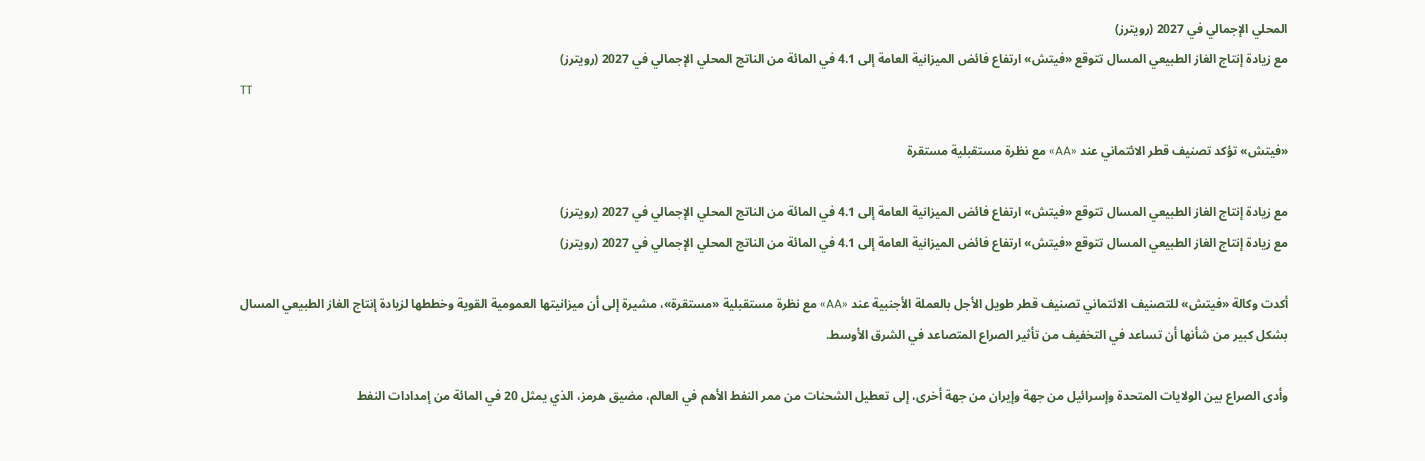المحلي الإجمالي في 2027 (رويترز)
مع زيادة إنتاج الغاز الطبيعي المسال تتوقع «فيتش» ارتفاع فائض الميزانية العامة إلى 4.1 في المائة من الناتج المحلي الإجمالي في 2027 (رويترز)
TT

«فيتش» تؤكد تصنيف قطر الائتماني عند «AA» مع نظرة مستقبلية مستقرة

مع زيادة إنتاج الغاز الطبيعي المسال تتوقع «فيتش» ارتفاع فائض الميزانية العامة إلى 4.1 في المائة من الناتج المحلي الإجمالي في 2027 (رويترز)
مع زيادة إنتاج الغاز الطبيعي المسال تتوقع «فيتش» ارتفاع فائض الميزانية العامة إلى 4.1 في المائة من الناتج المحلي الإجمالي في 2027 (رويترز)

أكدت وكالة «فيتش» للتصنيف الائتماني تصنيف قطر طويل الأجل بالعملة الأجنبية عند «AA» مع نظرة مستقبلية «مستقرة»، مشيرة إلى أن ميزانيتها العمومية القوية وخططها لزيادة إنتاج الغاز الطبيعي المسال بشكل كبير من شأنها أن تساعد في التخفيف من تأثير الصراع المتصاعد في الشرق الأوسط.

وأدى الصراع بين الولايات المتحدة وإسرائيل من جهة وإيران من جهة أخرى، إلى تعطيل الشحنات من ممر النفط الأهم في العالم، مضيق هرمز، الذي يمثل 20 في المائة من إمدادات النفط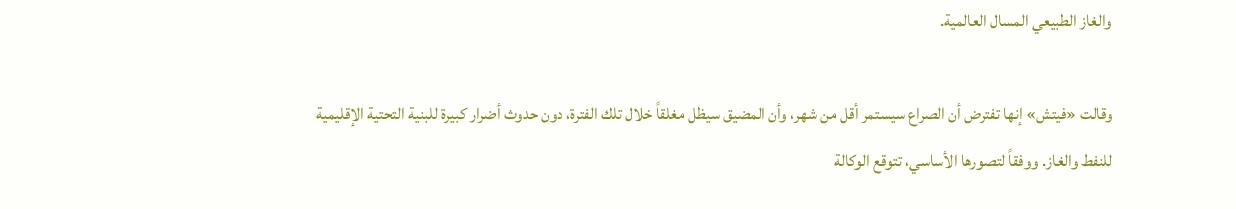والغاز الطبيعي المسال العالمية.

وقالت «فيتش» إنها تفترض أن الصراع سيستمر أقل من شهر، وأن المضيق سيظل مغلقاً خلال تلك الفترة، دون حدوث أضرار كبيرة للبنية التحتية الإقليمية للنفط والغاز. ووفقاً لتصورها الأساسي، تتوقع الوكالة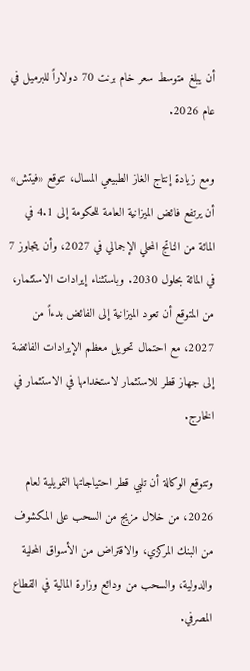أن يبلغ متوسط سعر خام برنت 70 دولاراً للبرميل في عام 2026.

ومع زيادة إنتاج الغاز الطبيعي المسال، تتوقع «فيتش» أن يرتفع فائض الميزانية العامة للحكومة إلى 4.1 في المائة من الناتج المحلي الإجمالي في 2027، وأن يتجاوز 7 في المائة بحلول 2030. وباستثناء إيرادات الاستثمار، من المتوقع أن تعود الميزانية إلى الفائض بدءاً من 2027، مع احتمال تحويل معظم الإيرادات الفائضة إلى جهاز قطر للاستثمار لاستخدامها في الاستثمار في الخارج.

وتتوقع الوكالة أن تلبي قطر احتياجاتها التمويلية لعام 2026، من خلال مزيج من السحب على المكشوف من البنك المركزي، والاقتراض من الأسواق المحلية والدولية، والسحب من ودائع وزارة المالية في القطاع المصرفي.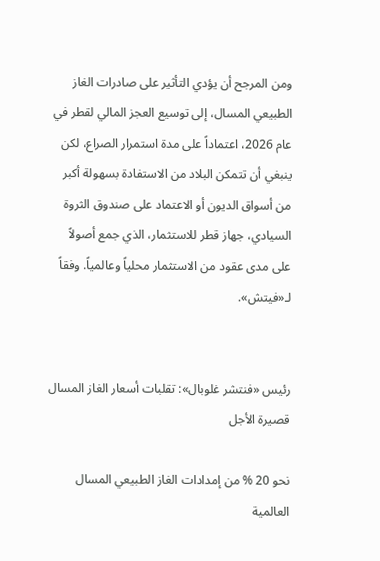ومن المرجح أن يؤدي التأثير على صادرات الغاز الطبيعي المسال، إلى توسيع العجز المالي لقطر في عام 2026، اعتماداً على مدة استمرار الصراع، لكن ينبغي أن تتمكن البلاد من الاستفادة بسهولة أكبر من أسواق الديون أو الاعتماد على صندوق الثروة السيادي، جهاز قطر للاستثمار، الذي جمع أصولاً على مدى عقود من الاستثمار محلياً وعالمياً. وفقاً لـ«فيتش».


رئيس «فنتشر غلوبال»: تقلبات أسعار الغاز المسال قصيرة الأجل

نحو 20 % من إمدادات الغاز الطبيعي المسال العالمية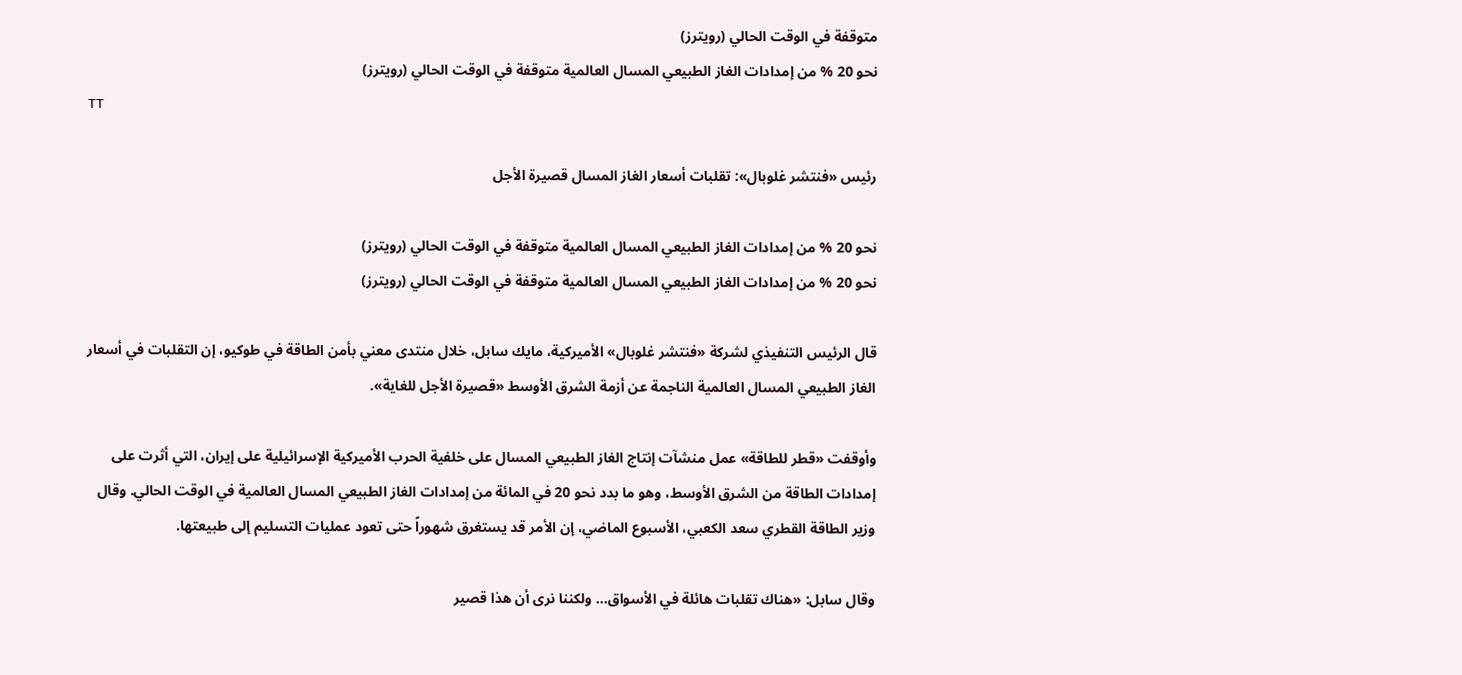متوقفة في الوقت الحالي (رويترز)
نحو 20 % من إمدادات الغاز الطبيعي المسال العالمية متوقفة في الوقت الحالي (رويترز)
TT

رئيس «فنتشر غلوبال»: تقلبات أسعار الغاز المسال قصيرة الأجل

نحو 20 % من إمدادات الغاز الطبيعي المسال العالمية متوقفة في الوقت الحالي (رويترز)
نحو 20 % من إمدادات الغاز الطبيعي المسال العالمية متوقفة في الوقت الحالي (رويترز)

قال الرئيس التنفيذي لشركة «فنتشر غلوبال» الأميركية، مايك سابل، خلال منتدى معني بأمن الطاقة في طوكيو، إن التقلبات في أسعار الغاز الطبيعي المسال العالمية الناجمة عن أزمة الشرق الأوسط «قصيرة الأجل للغاية».

وأوقفت «قطر للطاقة» عمل منشآت إنتاج الغاز الطبيعي المسال على خلفية الحرب الأميركية الإسرائيلية على إيران، التي أثرت على إمدادات الطاقة من الشرق الأوسط، وهو ما بدد نحو 20 في المائة من إمدادات الغاز الطبيعي المسال العالمية في الوقت الحالي. وقال وزير الطاقة القطري سعد الكعبي، الأسبوع الماضي، إن الأمر قد يستغرق شهوراً حتى تعود عمليات التسليم إلى طبيعتها.

وقال سابل: «هناك تقلبات هائلة في الأسواق... ولكننا نرى أن هذا قصير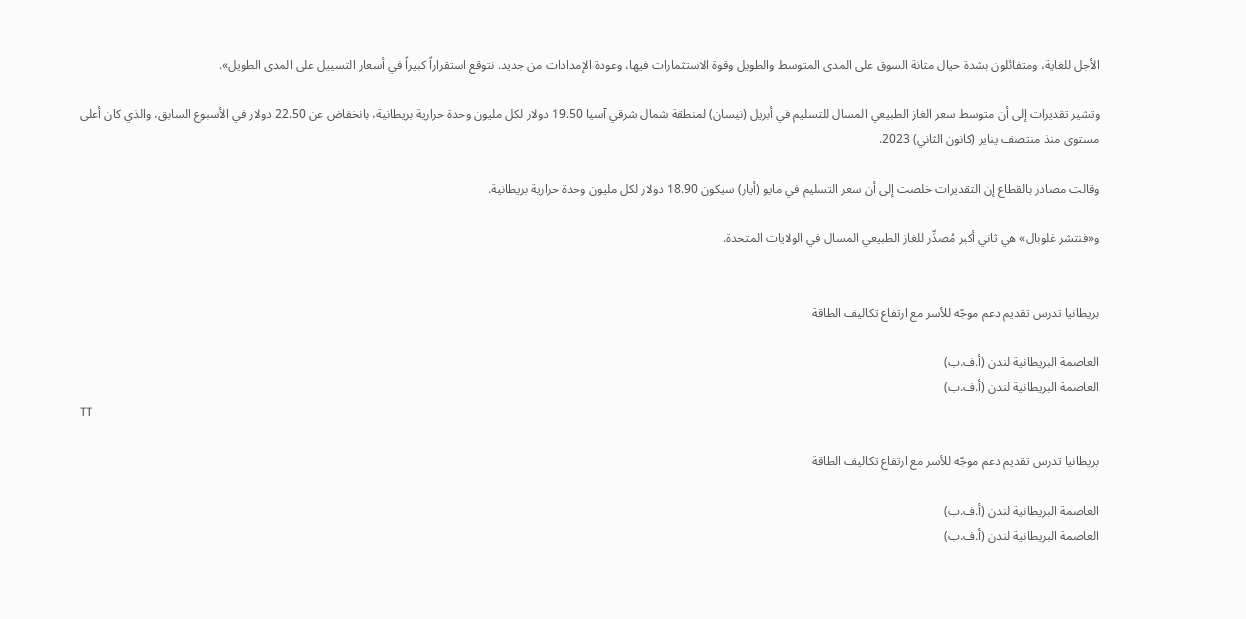الأجل للغاية، ومتفائلون بشدة حيال متانة السوق على المدى المتوسط والطويل وقوة الاستثمارات فيها، وعودة الإمدادات من جديد. نتوقع استقراراً كبيراً في أسعار التسييل على المدى الطويل».

وتشير تقديرات إلى أن متوسط سعر الغاز الطبيعي المسال للتسليم في أبريل (نيسان) لمنطقة شمال شرقي آسيا 19.50 دولار لكل مليون وحدة حرارية بريطانية، بانخفاض عن 22.50 دولار في الأسبوع السابق، والذي كان أعلى مستوى منذ منتصف يناير (كانون الثاني) 2023.

وقالت مصادر بالقطاع إن التقديرات خلصت إلى أن سعر التسليم في مايو (أيار) سيكون 18.90 دولار لكل مليون وحدة حرارية بريطانية.

و«فنتشر غلوبال» هي ثاني أكبر مُصدِّر للغاز الطبيعي المسال في الولايات المتحدة.


بريطانيا تدرس تقديم دعم موجّه للأسر مع ارتفاع تكاليف الطاقة

العاصمة البريطانية لندن (أ.ف.ب)
العاصمة البريطانية لندن (أ.ف.ب)
TT

بريطانيا تدرس تقديم دعم موجّه للأسر مع ارتفاع تكاليف الطاقة

العاصمة البريطانية لندن (أ.ف.ب)
العاصمة البريطانية لندن (أ.ف.ب)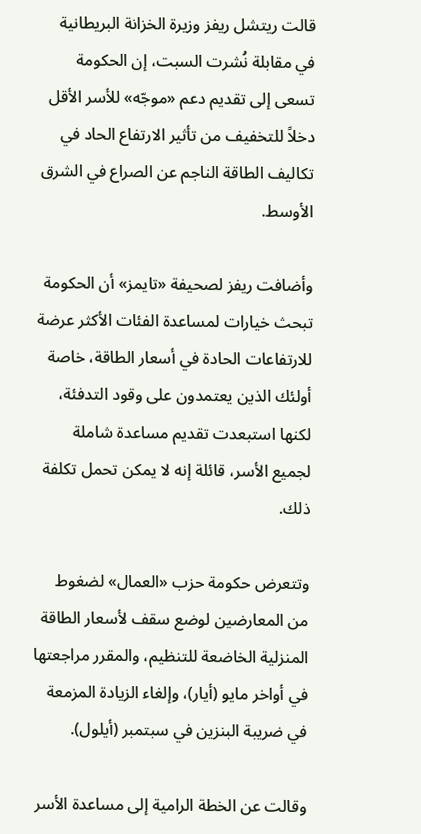قالت ريتشل ريفز وزيرة الخزانة البريطانية في مقابلة نُشرت السبت، إن الحكومة تسعى إلى تقديم دعم «موجّه» للأسر الأقل دخلاً للتخفيف من تأثير الارتفاع الحاد في تكاليف الطاقة الناجم عن الصراع في الشرق الأوسط.

وأضافت ريفز لصحيفة «تايمز» أن الحكومة تبحث خيارات لمساعدة الفئات الأكثر عرضة للارتفاعات الحادة في أسعار الطاقة، خاصة أولئك الذين يعتمدون على وقود التدفئة، لكنها استبعدت تقديم مساعدة شاملة لجميع الأسر، قائلة إنه لا يمكن تحمل تكلفة ذلك.

وتتعرض حكومة حزب «العمال» لضغوط من المعارضين لوضع سقف لأسعار الطاقة المنزلية الخاضعة للتنظيم، والمقرر مراجعتها في أواخر مايو (أيار)، وإلغاء الزيادة المزمعة في ضريبة البنزين في سبتمبر (أيلول).

وقالت عن الخطة الرامية إلى مساعدة الأسر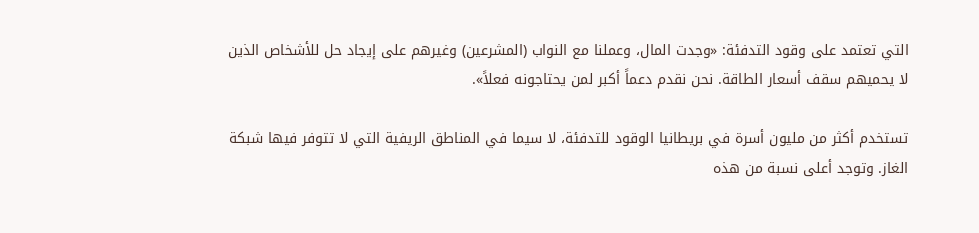التي تعتمد على وقود التدفئة: «وجدت المال، وعملنا مع النواب (المشرعين) وغيرهم على إيجاد حل للأشخاص الذين لا يحميهم سقف أسعار الطاقة. نحن نقدم دعماً أكبر لمن يحتاجونه فعلاً».

تستخدم أكثر من مليون أسرة في بريطانيا الوقود للتدفئة، لا سيما في المناطق الريفية التي لا تتوفر فيها شبكة الغاز. وتوجد أعلى نسبة من هذه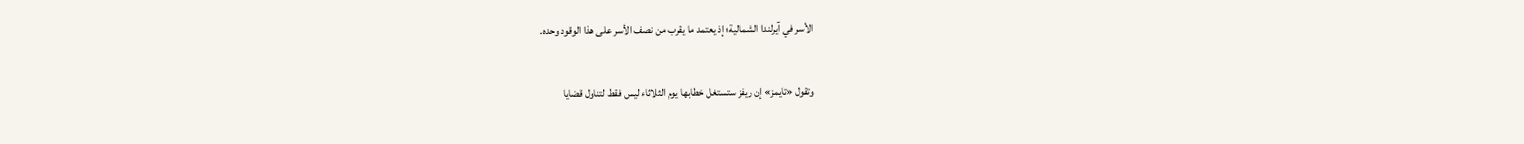الأسر في آيرلندا الشمالية؛ إذ يعتمد ما يقرب من نصف الأسر على هذا الوقود وحده.

وتقول «تايمز» إن ريفز ستستغل خطابها يوم الثلاثاء ليس فقط لتناول قضايا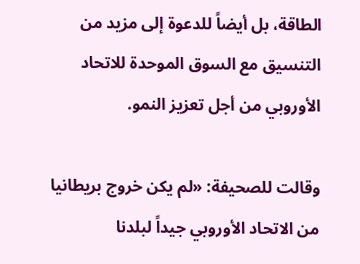الطاقة، بل أيضاً للدعوة إلى مزيد من التنسيق مع السوق الموحدة للاتحاد الأوروبي من أجل تعزيز النمو.

وقالت للصحيفة: «لم يكن خروج بريطانيا من الاتحاد الأوروبي جيداً لبلدنا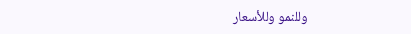وللنمو وللأسعار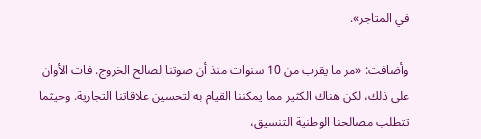في المتاجر».

وأضافت: «مر ما يقرب من 10 سنوات منذ أن صوتنا لصالح الخروج. فات الأوان على ذلك، لكن هناك الكثير مما يمكننا القيام به لتحسين علاقاتنا التجارية. وحيثما تتطلب مصالحنا الوطنية التنسيق،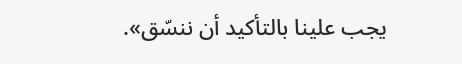يجب علينا بالتأكيد أن ننسّق».